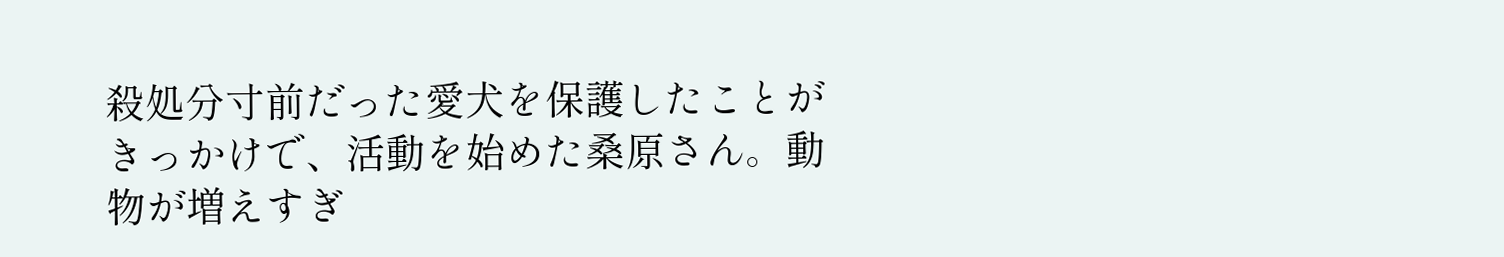殺処分寸前だった愛犬を保護したことがきっかけで、活動を始めた桑原さん。動物が増えすぎ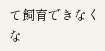て飼育できなくな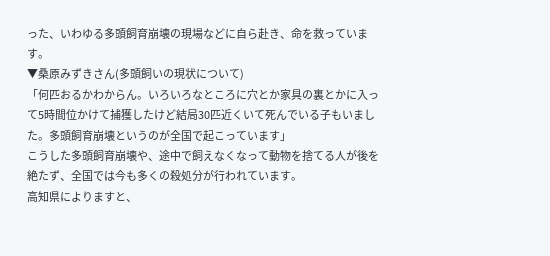った、いわゆる多頭飼育崩壊の現場などに自ら赴き、命を救っています。
▼桑原みずきさん(多頭飼いの現状について)
「何匹おるかわからん。いろいろなところに穴とか家具の裏とかに入って5時間位かけて捕獲したけど結局30匹近くいて死んでいる子もいました。多頭飼育崩壊というのが全国で起こっています」
こうした多頭飼育崩壊や、途中で飼えなくなって動物を捨てる人が後を絶たず、全国では今も多くの殺処分が行われています。
高知県によりますと、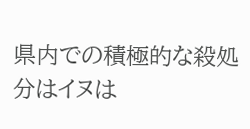県内での積極的な殺処分はイヌは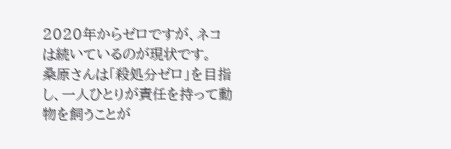2020年からゼロですが、ネコは続いているのが現状です。
桑原さんは「殺処分ゼロ」を目指し、一人ひとりが責任を持って動物を飼うことが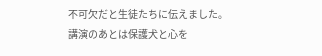不可欠だと生徒たちに伝えました。
講演のあとは保護犬と心を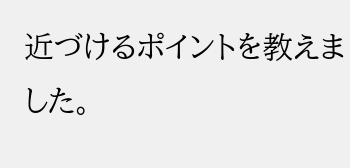近づけるポイントを教えました。